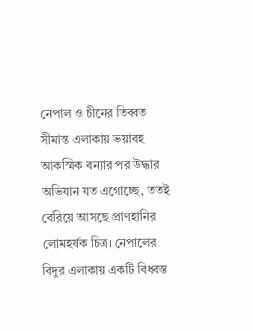নেপাল ও চীনের তিব্বত সীমান্ত এলাকায় ভয়াবহ আকস্মিক বন্যার পর উদ্ধার অভিযান যত এগোচ্ছে, ততই বেরিয়ে আসছে প্রাণহানির লোমহর্ষক চিত্র। নেপালের বিদুর এলাকায় একটি বিধ্বস্ত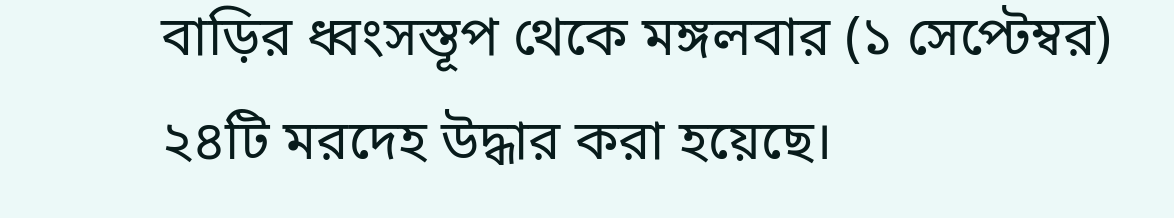বাড়ির ধ্বংসস্তূপ থেকে মঙ্গলবার (১ সেপ্টেম্বর) ২৪টি মরদেহ উদ্ধার করা হয়েছে।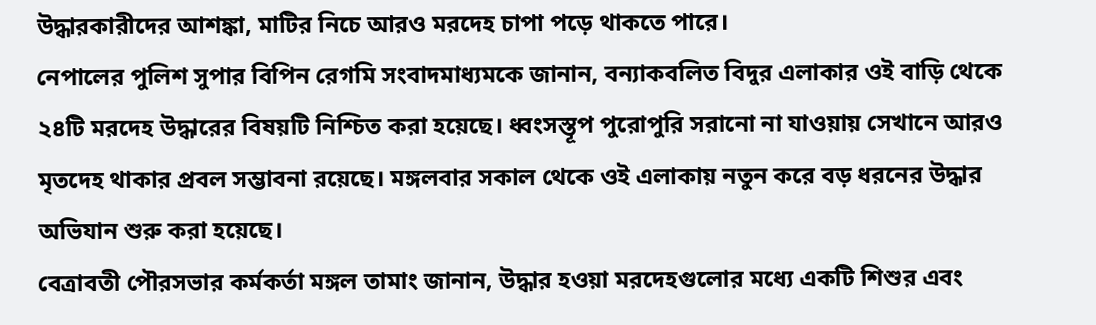উদ্ধারকারীদের আশঙ্কা, মাটির নিচে আরও মরদেহ চাপা পড়ে থাকতে পারে।
নেপালের পুলিশ সুপার বিপিন রেগমি সংবাদমাধ্যমকে জানান, বন্যাকবলিত বিদুর এলাকার ওই বাড়ি থেকে ২৪টি মরদেহ উদ্ধারের বিষয়টি নিশ্চিত করা হয়েছে। ধ্বংসস্তূপ পুরোপুরি সরানো না যাওয়ায় সেখানে আরও মৃতদেহ থাকার প্রবল সম্ভাবনা রয়েছে। মঙ্গলবার সকাল থেকে ওই এলাকায় নতুন করে বড় ধরনের উদ্ধার অভিযান শুরু করা হয়েছে।
বেত্রাবতী পৌরসভার কর্মকর্তা মঙ্গল তামাং জানান, উদ্ধার হওয়া মরদেহগুলোর মধ্যে একটি শিশুর এবং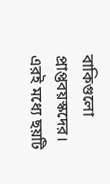বাকিগুলো প্রাপ্তবয়স্কদের। এরই মধ্যে ছয়টি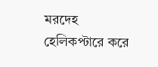মরদেহ হেলিকপ্টারে করে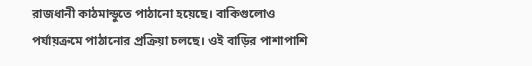রাজধানী কাঠমান্ডুতে পাঠানো হয়েছে। বাকিগুলোও পর্যায়ক্রমে পাঠানোর প্রক্রিয়া চলছে। ওই বাড়ির পাশাপাশি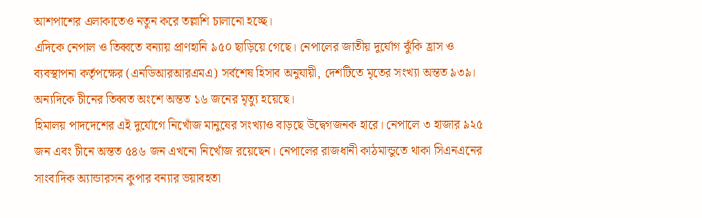আশপাশের এলাকাতেও নতুন করে তল্লাশি চালানো হচ্ছে।
এদিকে নেপাল ও তিব্বতে বন্যায় প্রাণহানি ৯৫০ ছাড়িয়ে গেছে। নেপালের জাতীয় দুর্যোগ ঝুঁকি হ্রাস ও ব্যবস্থাপনা কর্তৃপক্ষের (এনডিআরআরএমএ) সর্বশেষ হিসাব অনুযায়ী, দেশটিতে মৃতের সংখ্যা অন্তত ৯৩৯। অন্যদিকে চীনের তিব্বত অংশে অন্তত ১৬ জনের মৃত্যু হয়েছে।
হিমালয় পাদদেশের এই দুর্যোগে নিখোঁজ মানুষের সংখ্যাও বাড়ছে উদ্বেগজনক হারে। নেপালে ৩ হাজার ৯২৫ জন এবং চীনে অন্তত ৫৪৬ জন এখনো নিখোঁজ রয়েছেন। নেপালের রাজধানী কাঠমান্ডুতে থাকা সিএনএনের সাংবাদিক অ্যান্ডারসন কুপার বন্যার ভয়াবহতা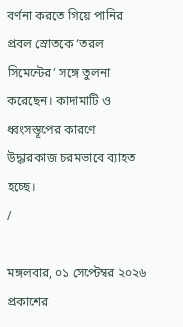বর্ণনা করতে গিয়ে পানির প্রবল স্রোতকে ‘তরল সিমেন্টের’ সঙ্গে তুলনা করেছেন। কাদামাটি ও ধ্বংসস্তূপের কারণে উদ্ধারকাজ চরমভাবে ব্যাহত হচ্ছে।
/

মঙ্গলবার, ০১ সেপ্টেম্বর ২০২৬
প্রকাশের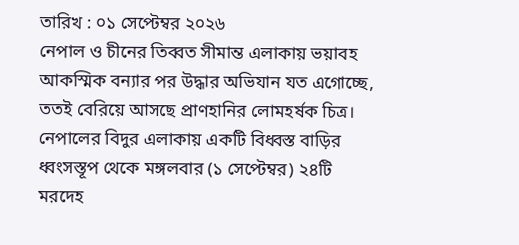তারিখ : ০১ সেপ্টেম্বর ২০২৬
নেপাল ও চীনের তিব্বত সীমান্ত এলাকায় ভয়াবহ আকস্মিক বন্যার পর উদ্ধার অভিযান যত এগোচ্ছে, ততই বেরিয়ে আসছে প্রাণহানির লোমহর্ষক চিত্র। নেপালের বিদুর এলাকায় একটি বিধ্বস্ত বাড়ির ধ্বংসস্তূপ থেকে মঙ্গলবার (১ সেপ্টেম্বর) ২৪টি মরদেহ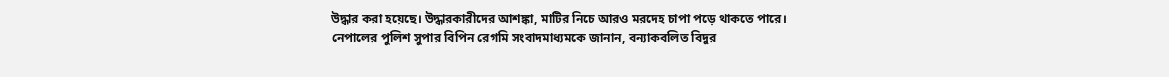উদ্ধার করা হয়েছে। উদ্ধারকারীদের আশঙ্কা, মাটির নিচে আরও মরদেহ চাপা পড়ে থাকতে পারে।
নেপালের পুলিশ সুপার বিপিন রেগমি সংবাদমাধ্যমকে জানান, বন্যাকবলিত বিদুর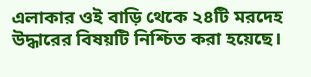এলাকার ওই বাড়ি থেকে ২৪টি মরদেহ উদ্ধারের বিষয়টি নিশ্চিত করা হয়েছে।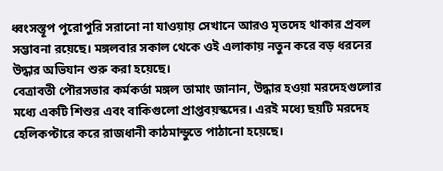ধ্বংসস্তূপ পুরোপুরি সরানো না যাওয়ায় সেখানে আরও মৃতদেহ থাকার প্রবল সম্ভাবনা রয়েছে। মঙ্গলবার সকাল থেকে ওই এলাকায় নতুন করে বড় ধরনের উদ্ধার অভিযান শুরু করা হয়েছে।
বেত্রাবতী পৌরসভার কর্মকর্তা মঙ্গল তামাং জানান, উদ্ধার হওয়া মরদেহগুলোর মধ্যে একটি শিশুর এবং বাকিগুলো প্রাপ্তবয়স্কদের। এরই মধ্যে ছয়টি মরদেহ হেলিকপ্টারে করে রাজধানী কাঠমান্ডুতে পাঠানো হয়েছে।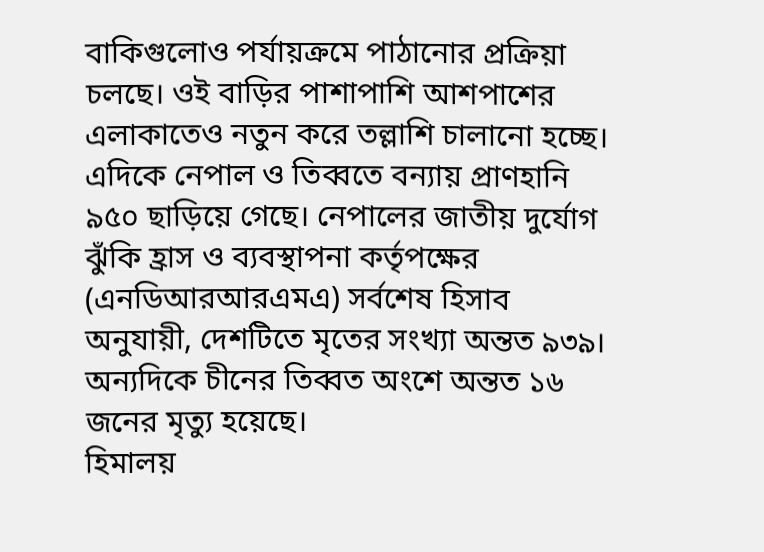বাকিগুলোও পর্যায়ক্রমে পাঠানোর প্রক্রিয়া চলছে। ওই বাড়ির পাশাপাশি আশপাশের এলাকাতেও নতুন করে তল্লাশি চালানো হচ্ছে।
এদিকে নেপাল ও তিব্বতে বন্যায় প্রাণহানি ৯৫০ ছাড়িয়ে গেছে। নেপালের জাতীয় দুর্যোগ ঝুঁকি হ্রাস ও ব্যবস্থাপনা কর্তৃপক্ষের (এনডিআরআরএমএ) সর্বশেষ হিসাব অনুযায়ী, দেশটিতে মৃতের সংখ্যা অন্তত ৯৩৯। অন্যদিকে চীনের তিব্বত অংশে অন্তত ১৬ জনের মৃত্যু হয়েছে।
হিমালয়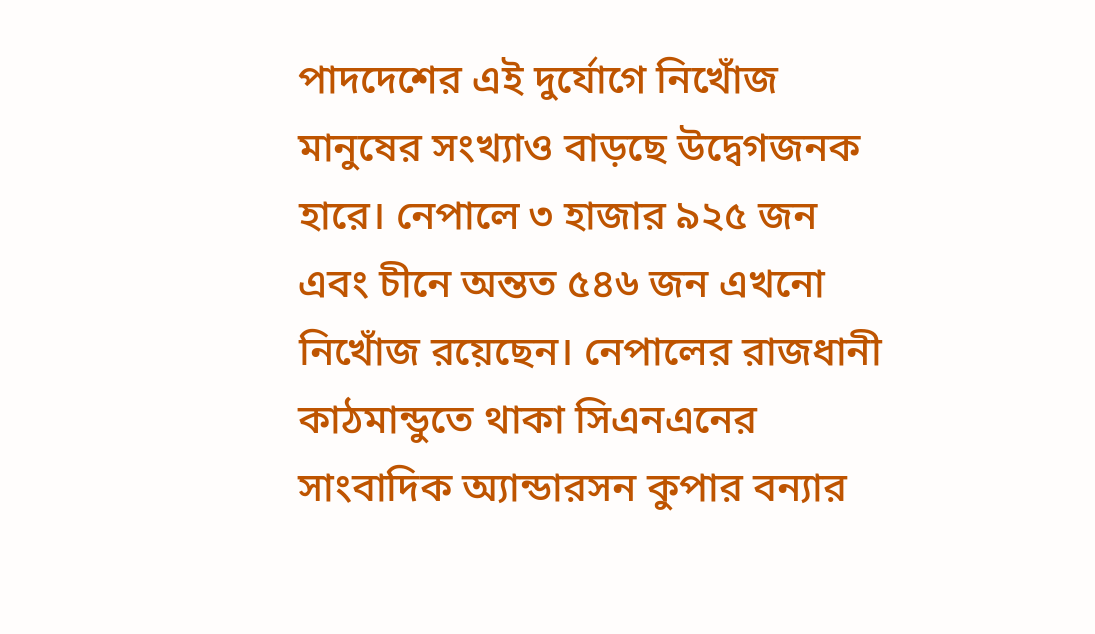পাদদেশের এই দুর্যোগে নিখোঁজ মানুষের সংখ্যাও বাড়ছে উদ্বেগজনক হারে। নেপালে ৩ হাজার ৯২৫ জন এবং চীনে অন্তত ৫৪৬ জন এখনো নিখোঁজ রয়েছেন। নেপালের রাজধানী কাঠমান্ডুতে থাকা সিএনএনের সাংবাদিক অ্যান্ডারসন কুপার বন্যার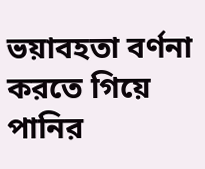ভয়াবহতা বর্ণনা করতে গিয়ে পানির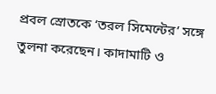প্রবল স্রোতকে ‘তরল সিমেন্টের’ সঙ্গে তুলনা করেছেন। কাদামাটি ও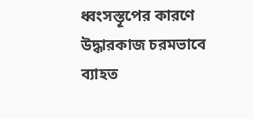ধ্বংসস্তূপের কারণে উদ্ধারকাজ চরমভাবে ব্যাহত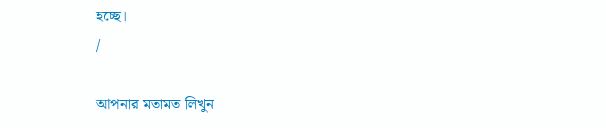হচ্ছে।
/

আপনার মতামত লিখুন